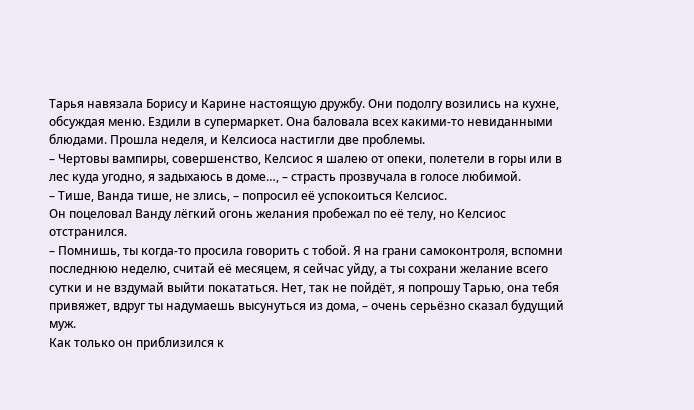Тарья навязала Борису и Карине настоящую дружбу. Они подолгу возились на кухне, обсуждая меню. Ездили в супермаркет. Она баловала всех какими-то невиданными блюдами. Прошла неделя, и Келсиоса настигли две проблемы.
– Чертовы вампиры, совершенство, Келсиос я шалею от опеки, полетели в горы или в лес куда угодно, я задыхаюсь в доме…, – страсть прозвучала в голосе любимой.
– Тише, Ванда тише, не злись, – попросил её успокоиться Келсиос.
Он поцеловал Ванду лёгкий огонь желания пробежал по её телу, но Келсиос отстранился.
– Помнишь, ты когда-то просила говорить с тобой. Я на грани самоконтроля, вспомни последнюю неделю, считай её месяцем, я сейчас уйду, а ты сохрани желание всего сутки и не вздумай выйти покататься. Нет, так не пойдёт, я попрошу Тарью, она тебя привяжет, вдруг ты надумаешь высунуться из дома, – очень серьёзно сказал будущий муж.
Как только он приблизился к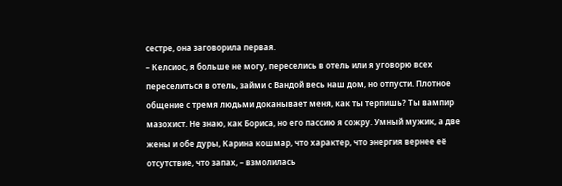сестре, она заговорила первая.
– Келсиос, я больше не могу, переселись в отель или я уговорю всех переселиться в отель, займи с Вандой весь наш дом, но отпусти. Плотное общение с тремя людьми доканывает меня, как ты терпишь? Ты вампир мазохист. Не знаю, как Бориса, но его пассию я сожру. Умный мужик, а две жены и обе дуры, Карина кошмар, что характер, что энергия вернее её отсутствие, что запах, – взмолилась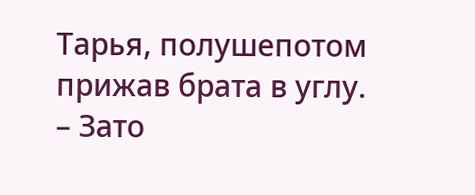Тарья, полушепотом прижав брата в углу.
– Зато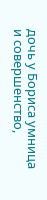дочь у Бориса умница и совершенство,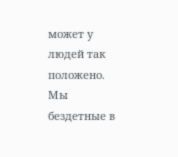может у людей так положено. Мы бездетные в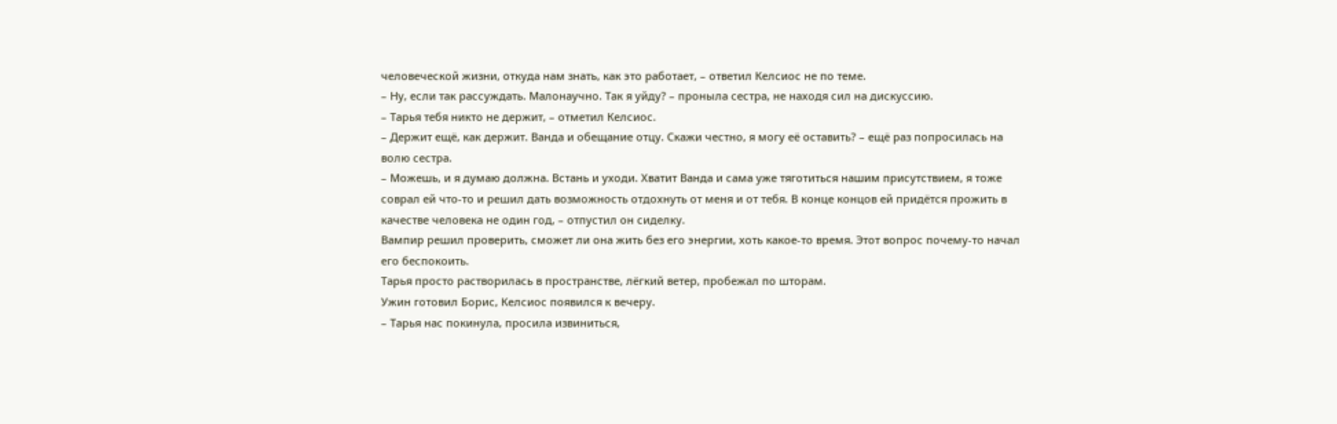человеческой жизни, откуда нам знать, как это работает, – ответил Келсиос не по теме.
– Ну, если так рассуждать. Малонаучно. Так я уйду? – проныла сестра, не находя сил на дискуссию.
– Тарья тебя никто не держит, – отметил Келсиос.
– Держит ещё, как держит. Ванда и обещание отцу. Скажи честно, я могу её оставить? – ещё раз попросилась на волю сестра.
– Можешь, и я думаю должна. Встань и уходи. Хватит Ванда и сама уже тяготиться нашим присутствием, я тоже соврал ей что-то и решил дать возможность отдохнуть от меня и от тебя. В конце концов ей придётся прожить в качестве человека не один год, – отпустил он сиделку.
Вампир решил проверить, сможет ли она жить без его энергии, хоть какое-то время. Этот вопрос почему-то начал его беспокоить.
Тарья просто растворилась в пространстве, лёгкий ветер, пробежал по шторам.
Ужин готовил Борис, Келсиос появился к вечеру.
– Тарья нас покинула, просила извиниться,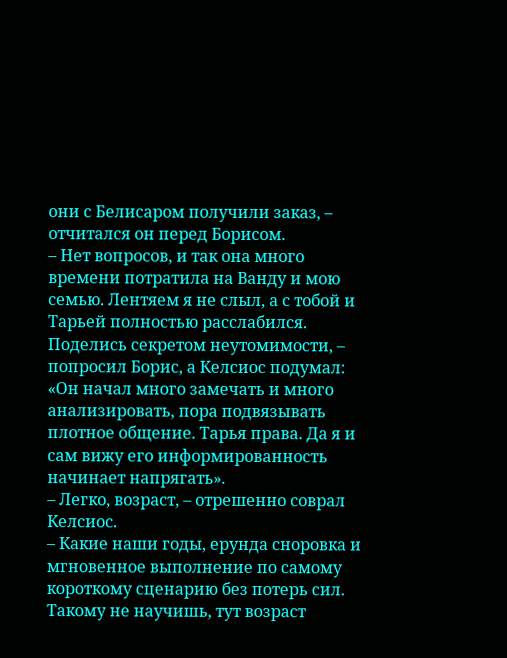они с Белисаром получили заказ, – отчитался он перед Борисом.
– Нет вопросов, и так она много времени потратила на Ванду и мою семью. Лентяем я не слыл, а с тобой и Тарьей полностью расслабился. Поделись секретом неутомимости, – попросил Борис, а Келсиос подумал:
«Он начал много замечать и много анализировать, пора подвязывать плотное общение. Тарья права. Да я и сам вижу его информированность начинает напрягать».
– Легко, возраст, – отрешенно соврал Келсиос.
– Какие наши годы, ерунда сноровка и мгновенное выполнение по самому короткому сценарию без потерь сил. Такому не научишь, тут возраст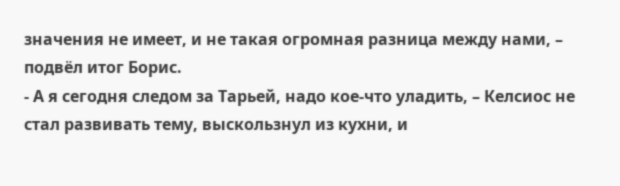значения не имеет, и не такая огромная разница между нами, – подвёл итог Борис.
- А я сегодня следом за Тарьей, надо кое-что уладить, – Келсиос не стал развивать тему, выскользнул из кухни, и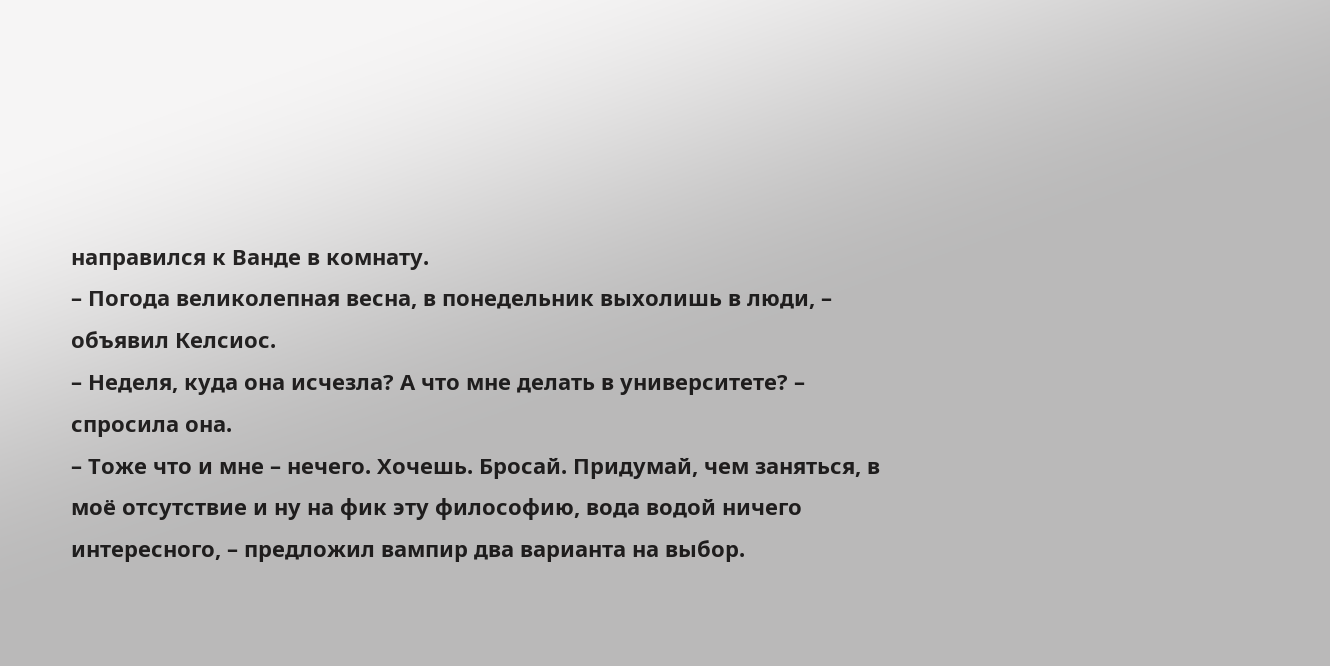направился к Ванде в комнату.
– Погода великолепная весна, в понедельник выхолишь в люди, – объявил Келсиос.
– Неделя, куда она исчезла? А что мне делать в университете? – спросила она.
– Тоже что и мне – нечего. Хочешь. Бросай. Придумай, чем заняться, в моё отсутствие и ну на фик эту философию, вода водой ничего интересного, – предложил вампир два варианта на выбор.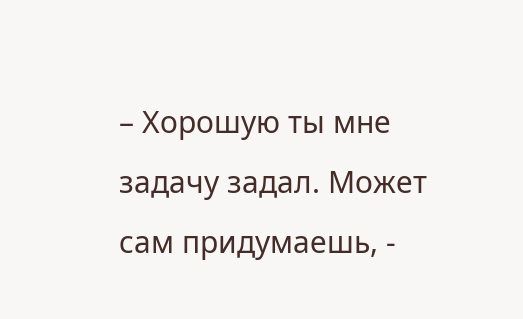– Хорошую ты мне задачу задал. Может сам придумаешь, -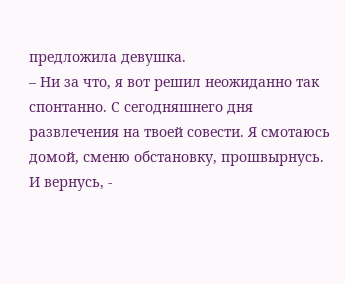предложила девушка.
– Ни за что, я вот решил неожиданно так спонтанно. С сегодняшнего дня развлечения на твоей совести. Я смотаюсь домой, сменю обстановку, прошвырнусь. И вернусь, -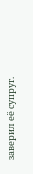заверил её супруг.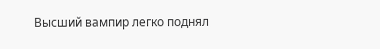Высший вампир легко поднял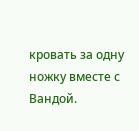кровать за одну ножку вместе с Вандой.